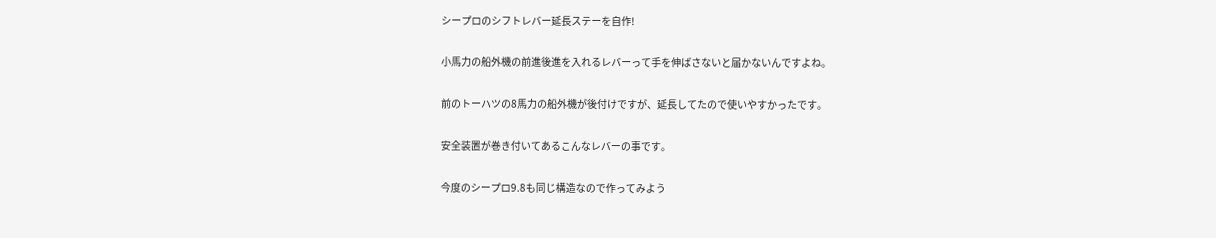シープロのシフトレバー延長ステーを自作!

小馬力の船外機の前進後進を入れるレバーって手を伸ばさないと届かないんですよね。

前のトーハツの8馬力の船外機が後付けですが、延長してたので使いやすかったです。

安全装置が巻き付いてあるこんなレバーの事です。

今度のシープロ9.8も同じ構造なので作ってみよう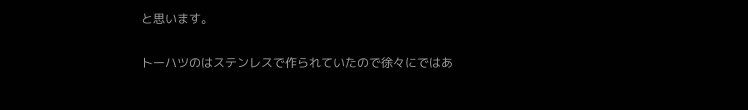と思います。

トーハツのはステンレスで作られていたので徐々にではあ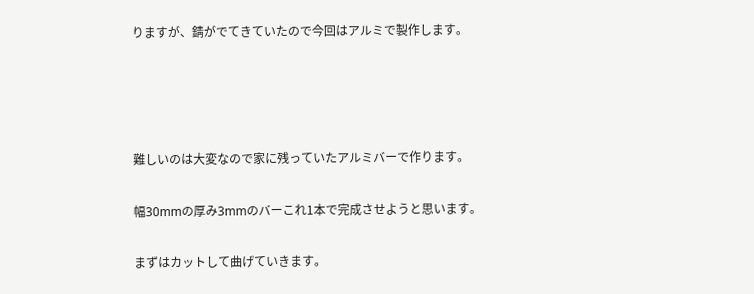りますが、錆がでてきていたので今回はアルミで製作します。




難しいのは大変なので家に残っていたアルミバーで作ります。

幅30mmの厚み3mmのバーこれ1本で完成させようと思います。

まずはカットして曲げていきます。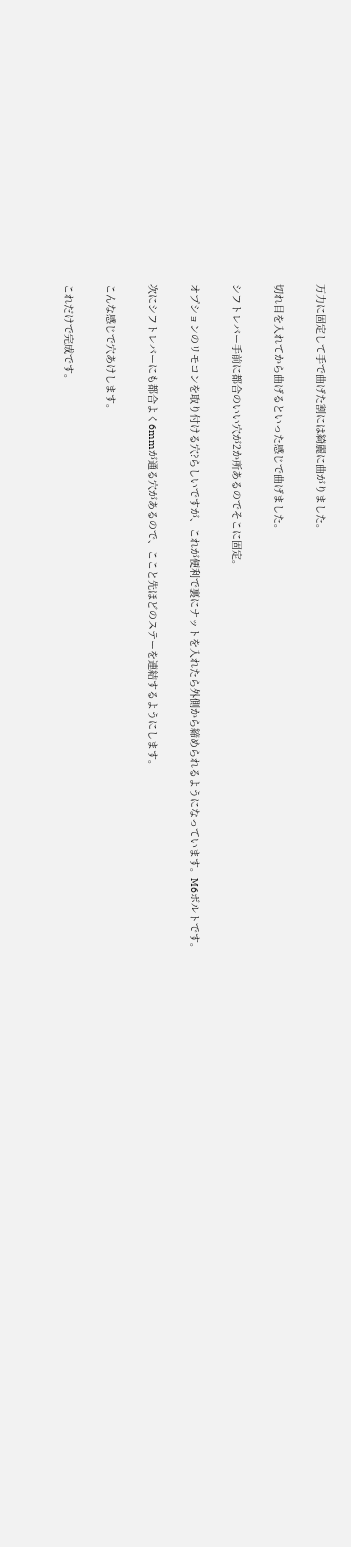万力に固定して手で曲げた割には綺麗に曲がりました。

切れ目を入れてから曲げるといった感じで曲げました。

シフトレバー手前に都合のいい穴が2か所あるのでそこに固定。

オプションのリモコンを取り付ける穴?らしいですが、これが便利で裏にナットを入れたら外側から締められるようになっています。M6ボルトです。

次にシフトレバーにも都合よく6mmが通る穴があるので、ここと先ほどのステーを連結するようにします。

こんな感じで穴あけします。

これだけで完成です。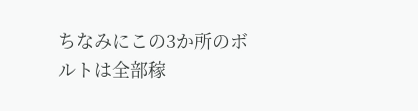ちなみにこの3か所のボルトは全部稼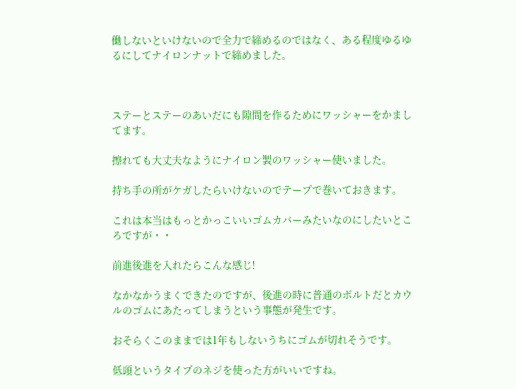働しないといけないので全力で締めるのではなく、ある程度ゆるゆるにしてナイロンナットで締めました。



ステーとステーのあいだにも隙間を作るためにワッシャーをかましてます。

擦れても大丈夫なようにナイロン製のワッシャー使いました。

持ち手の所がケガしたらいけないのでテープで巻いておきます。

これは本当はもっとかっこいいゴムカバーみたいなのにしたいところですが・・

前進後進を入れたらこんな感じ!

なかなかうまくできたのですが、後進の時に普通のボルトだとカウルのゴムにあたってしまうという事態が発生です。

おそらくこのままでは1年もしないうちにゴムが切れそうです。

低頭というタイプのネジを使った方がいいですね。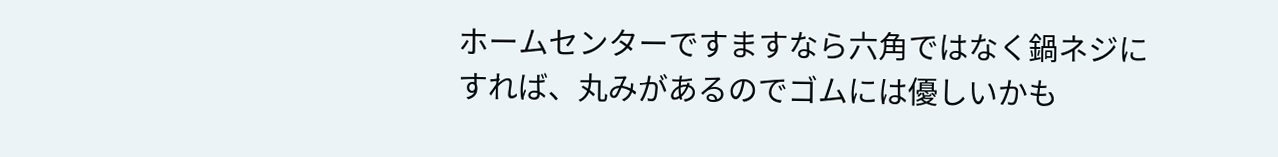ホームセンターですますなら六角ではなく鍋ネジにすれば、丸みがあるのでゴムには優しいかも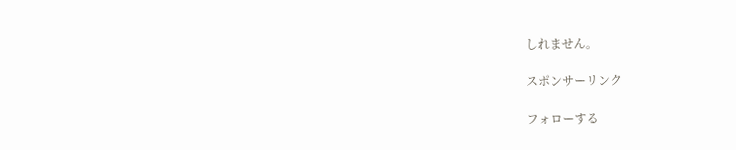しれません。

スポンサーリンク

フォローする